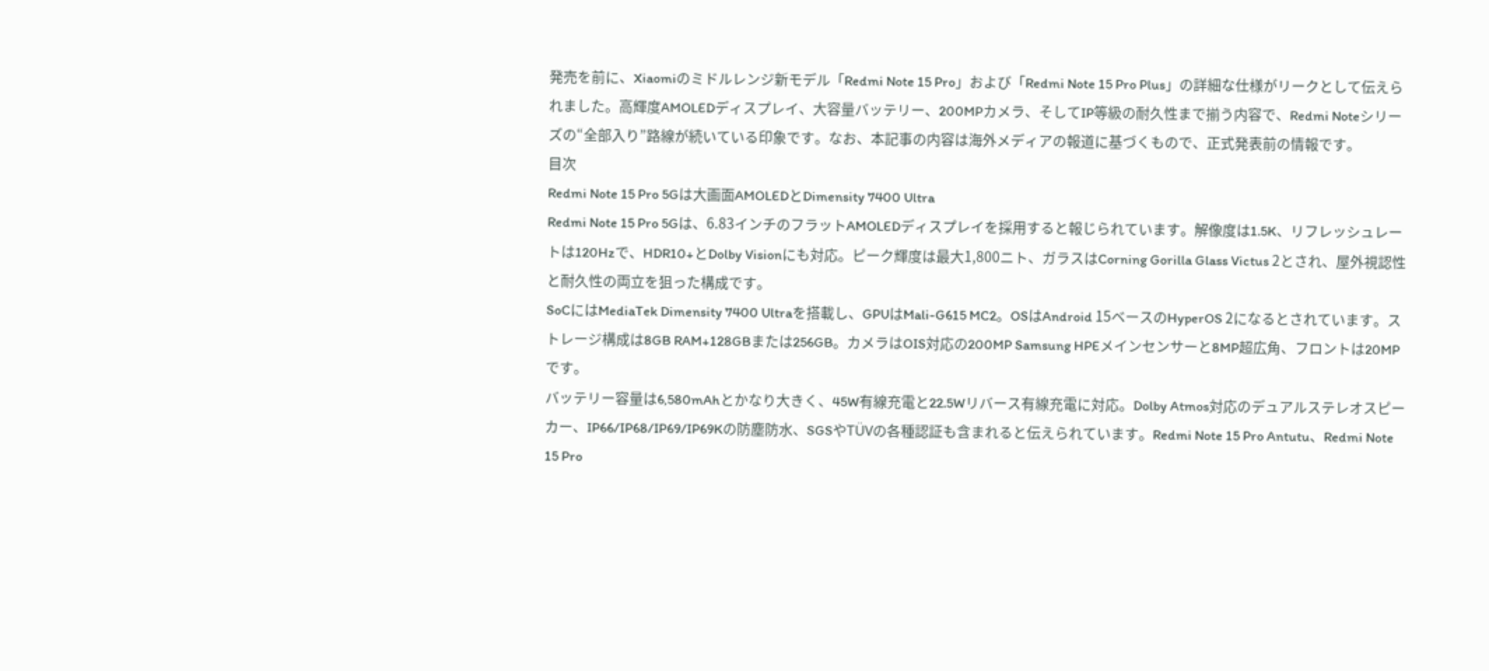発売を前に、Xiaomiのミドルレンジ新モデル「Redmi Note 15 Pro」および「Redmi Note 15 Pro Plus」の詳細な仕様がリークとして伝えられました。高輝度AMOLEDディスプレイ、大容量バッテリー、200MPカメラ、そしてIP等級の耐久性まで揃う内容で、Redmi Noteシリーズの“全部入り”路線が続いている印象です。なお、本記事の内容は海外メディアの報道に基づくもので、正式発表前の情報です。
目次
Redmi Note 15 Pro 5Gは大画面AMOLEDとDimensity 7400 Ultra
Redmi Note 15 Pro 5Gは、6.83インチのフラットAMOLEDディスプレイを採用すると報じられています。解像度は1.5K、リフレッシュレートは120Hzで、HDR10+とDolby Visionにも対応。ピーク輝度は最大1,800ニト、ガラスはCorning Gorilla Glass Victus 2とされ、屋外視認性と耐久性の両立を狙った構成です。
SoCにはMediaTek Dimensity 7400 Ultraを搭載し、GPUはMali-G615 MC2。OSはAndroid 15ベースのHyperOS 2になるとされています。ストレージ構成は8GB RAM+128GBまたは256GB。カメラはOIS対応の200MP Samsung HPEメインセンサーと8MP超広角、フロントは20MPです。
バッテリー容量は6,580mAhとかなり大きく、45W有線充電と22.5Wリバース有線充電に対応。Dolby Atmos対応のデュアルステレオスピーカー、IP66/IP68/IP69/IP69Kの防塵防水、SGSやTÜVの各種認証も含まれると伝えられています。Redmi Note 15 Pro Antutu、Redmi Note 15 Pro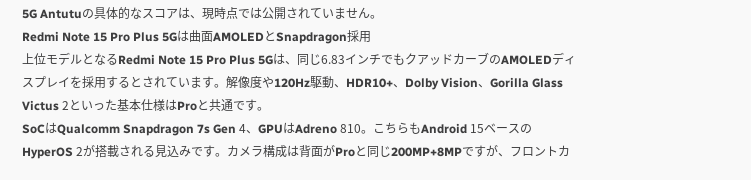5G Antutuの具体的なスコアは、現時点では公開されていません。
Redmi Note 15 Pro Plus 5Gは曲面AMOLEDとSnapdragon採用
上位モデルとなるRedmi Note 15 Pro Plus 5Gは、同じ6.83インチでもクアッドカーブのAMOLEDディスプレイを採用するとされています。解像度や120Hz駆動、HDR10+、Dolby Vision、Gorilla Glass Victus 2といった基本仕様はProと共通です。
SoCはQualcomm Snapdragon 7s Gen 4、GPUはAdreno 810。こちらもAndroid 15ベースのHyperOS 2が搭載される見込みです。カメラ構成は背面がProと同じ200MP+8MPですが、フロントカ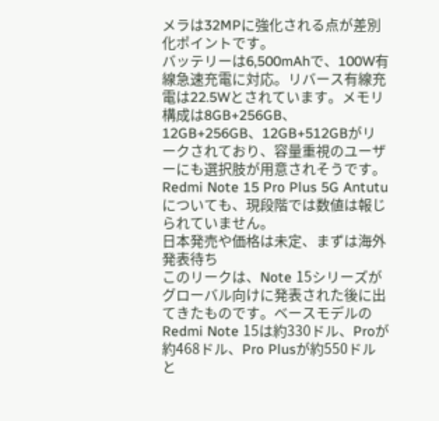メラは32MPに強化される点が差別化ポイントです。
バッテリーは6,500mAhで、100W有線急速充電に対応。リバース有線充電は22.5Wとされています。メモリ構成は8GB+256GB、12GB+256GB、12GB+512GBがリークされており、容量重視のユーザーにも選択肢が用意されそうです。Redmi Note 15 Pro Plus 5G Antutuについても、現段階では数値は報じられていません。
日本発売や価格は未定、まずは海外発表待ち
このリークは、Note 15シリーズがグローバル向けに発表された後に出てきたものです。ベースモデルのRedmi Note 15は約330ドル、Proが約468ドル、Pro Plusが約550ドルと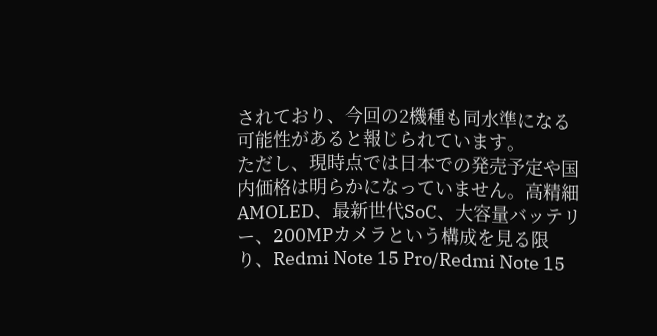されており、今回の2機種も同水準になる可能性があると報じられています。
ただし、現時点では日本での発売予定や国内価格は明らかになっていません。高精細AMOLED、最新世代SoC、大容量バッテリー、200MPカメラという構成を見る限り、Redmi Note 15 Pro/Redmi Note 15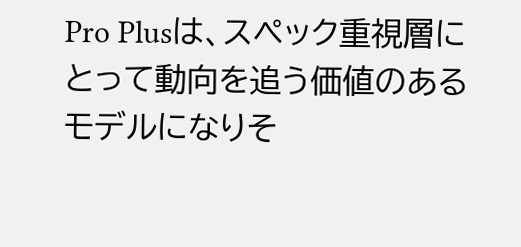Pro Plusは、スペック重視層にとって動向を追う価値のあるモデルになりそ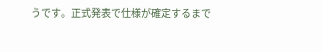うです。正式発表で仕様が確定するまで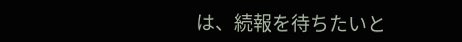は、続報を待ちたいと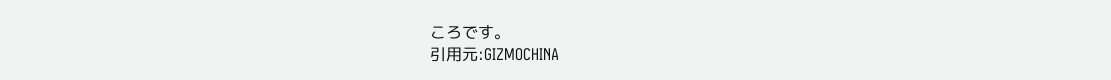ころです。
引用元:GIZMOCHINA